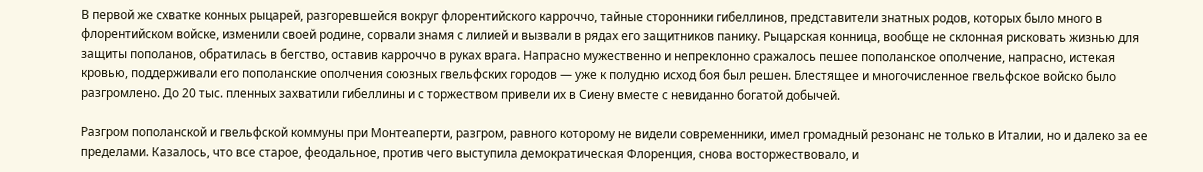В первой же схватке конных рыцарей, разгоревшейся вокруг флорентийского карроччо, тайные сторонники гибеллинов, представители знатных родов, которых было много в флорентийском войске, изменили своей родине, сорвали знамя с лилией и вызвали в рядах его защитников панику. Рыцарская конница, вообще не склонная рисковать жизнью для защиты пополанов, обратилась в бегство, оставив карроччо в руках врага. Напрасно мужественно и непреклонно сражалось пешее пополанское ополчение, напрасно, истекая кровью, поддерживали его пополанские ополчения союзных гвельфских городов — уже к полудню исход боя был решен. Блестящее и многочисленное гвельфское войско было разгромлено. До 20 тыс. пленных захватили гибеллины и с торжеством привели их в Сиену вместе с невиданно богатой добычей.

Разгром пополанской и гвельфской коммуны при Монтеаперти, разгром, равного которому не видели современники, имел громадный резонанс не только в Италии, но и далеко за ее пределами. Казалось, что все старое, феодальное, против чего выступила демократическая Флоренция, снова восторжествовало, и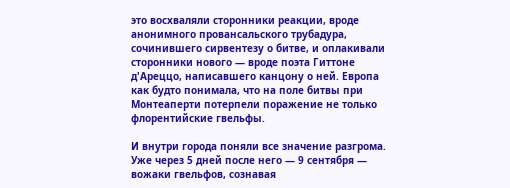это восхваляли сторонники реакции, вроде анонимного провансальского трубадура, сочинившего сирвентезу о битве, и оплакивали сторонники нового — вроде поэта Гиттоне д'Ареццо, написавшего канцону о ней. Европа как будто понимала, что на поле битвы при Монтеаперти потерпели поражение не только флорентийские гвельфы.

И внутри города поняли все значение разгрома. Уже через 5 дней после него — 9 сентября — вожаки гвельфов, сознавая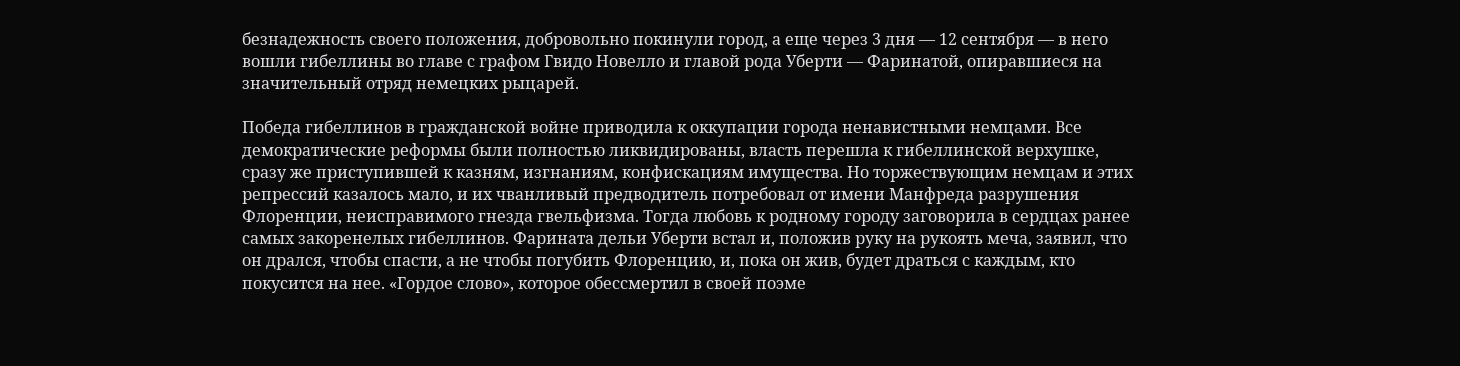безнадежность своего положения, добровольно покинули город, а еще через 3 дня — 12 сентября — в него вошли гибеллины во главе с графом Гвидо Новелло и главой рода Уберти — Фаринатой, опиравшиеся на значительный отряд немецких рыцарей.

Победа гибеллинов в гражданской войне приводила к оккупации города ненавистными немцами. Все демократические реформы были полностью ликвидированы, власть перешла к гибеллинской верхушке, сразу же приступившей к казням, изгнаниям, конфискациям имущества. Но торжествующим немцам и этих репрессий казалось мало, и их чванливый предводитель потребовал от имени Манфреда разрушения Флоренции, неисправимого гнезда гвельфизма. Тогда любовь к родному городу заговорила в сердцах ранее самых закоренелых гибеллинов. Фарината дельи Уберти встал и, положив руку на рукоять меча, заявил, что он дрался, чтобы спасти, а не чтобы погубить Флоренцию, и, пока он жив, будет драться с каждым, кто покусится на нее. «Гордое слово», которое обессмертил в своей поэме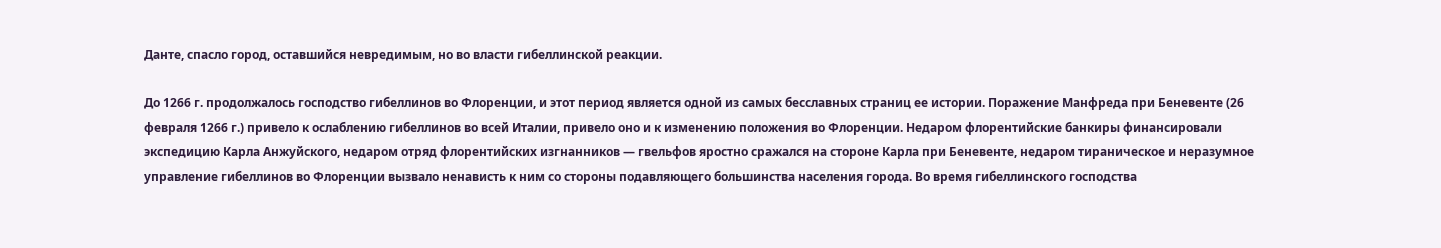Данте, спасло город, оставшийся невредимым, но во власти гибеллинской реакции.

До 1266 г. продолжалось господство гибеллинов во Флоренции, и этот период является одной из самых бесславных страниц ее истории. Поражение Манфреда при Беневенте (26 февраля 1266 г.) привело к ослаблению гибеллинов во всей Италии, привело оно и к изменению положения во Флоренции. Недаром флорентийские банкиры финансировали экспедицию Карла Анжуйского, недаром отряд флорентийских изгнанников — гвельфов яростно сражался на стороне Карла при Беневенте, недаром тираническое и неразумное управление гибеллинов во Флоренции вызвало ненависть к ним со стороны подавляющего большинства населения города. Во время гибеллинского господства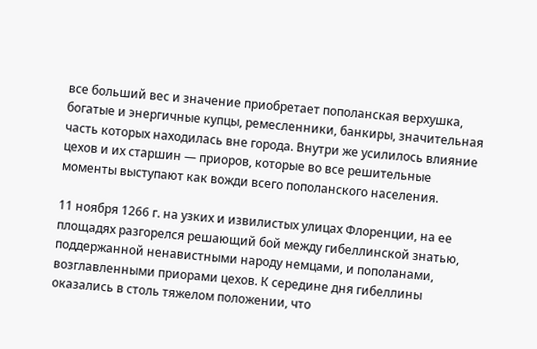все больший вес и значение приобретает пополанская верхушка, богатые и энергичные купцы, ремесленники, банкиры, значительная часть которых находилась вне города. Внутри же усилилось влияние цехов и их старшин — приоров, которые во все решительные моменты выступают как вожди всего пополанского населения.

11 ноября 1266 г. на узких и извилистых улицах Флоренции, на ее площадях разгорелся решающий бой между гибеллинской знатью, поддержанной ненавистными народу немцами, и пополанами, возглавленными приорами цехов. К середине дня гибеллины оказались в столь тяжелом положении, что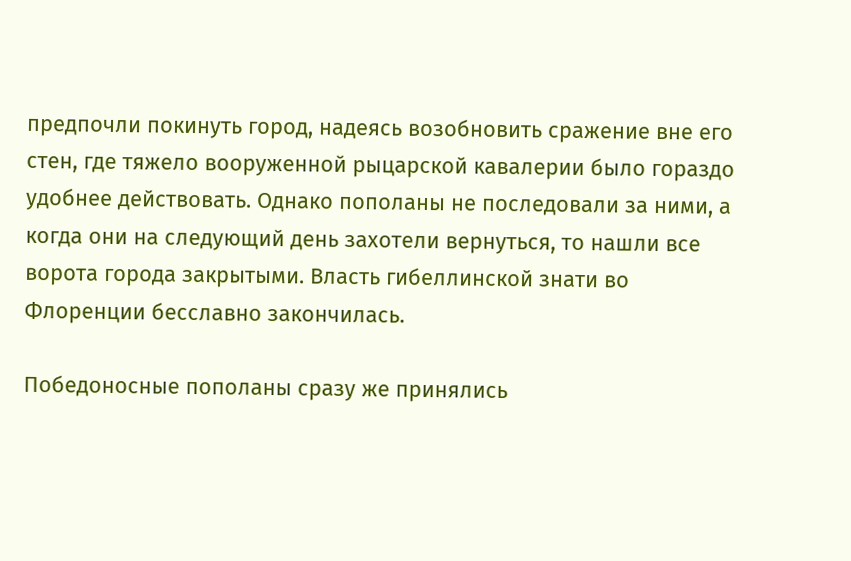предпочли покинуть город, надеясь возобновить сражение вне его стен, где тяжело вооруженной рыцарской кавалерии было гораздо удобнее действовать. Однако пополаны не последовали за ними, а когда они на следующий день захотели вернуться, то нашли все ворота города закрытыми. Власть гибеллинской знати во Флоренции бесславно закончилась.

Победоносные пополаны сразу же принялись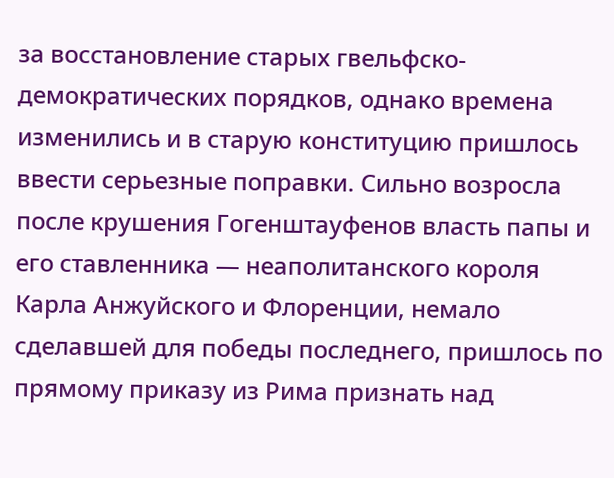за восстановление старых гвельфско-демократических порядков, однако времена изменились и в старую конституцию пришлось ввести серьезные поправки. Сильно возросла после крушения Гогенштауфенов власть папы и его ставленника — неаполитанского короля Карла Анжуйского и Флоренции, немало сделавшей для победы последнего, пришлось по прямому приказу из Рима признать над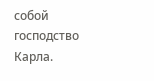собой господство Карла.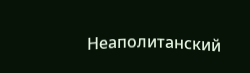Неаполитанский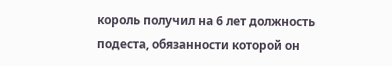король получил на 6 лет должность подеста, обязанности которой он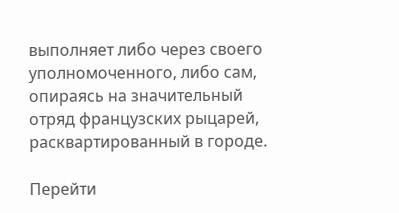выполняет либо через своего уполномоченного, либо сам, опираясь на значительный отряд французских рыцарей, расквартированный в городе.

Перейти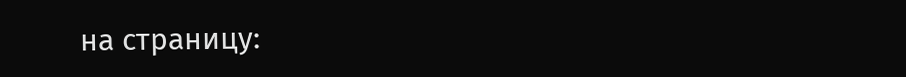на страницу: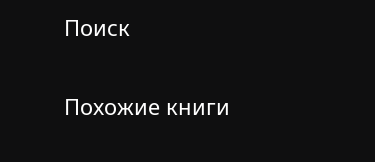Поиск

Похожие книги